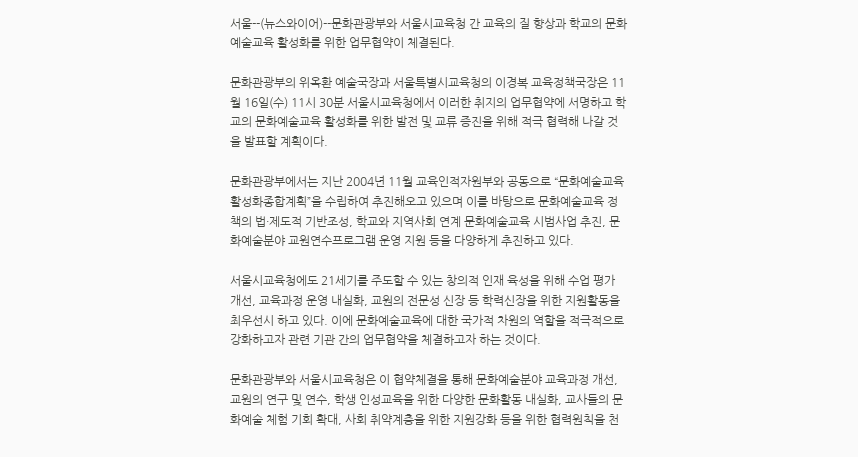서울--(뉴스와이어)--문화관광부와 서울시교육청 간 교육의 질 향상과 학교의 문화예술교육 활성화를 위한 업무협약이 체결된다.

문화관광부의 위옥환 예술국장과 서울특별시교육청의 이경복 교육정책국장은 11월 16일(수) 11시 30분 서울시교육청에서 이러한 취지의 업무협약에 서명하고 학교의 문화예술교육 활성화를 위한 발전 및 교류 증진을 위해 적극 협력해 나갈 것을 발표할 계획이다.

문화관광부에서는 지난 2004년 11월 교육인적자원부와 공동으로 “문화예술교육활성화종합계획”을 수립하여 추진해오고 있으며 이를 바탕으로 문화예술교육 정책의 법·제도적 기반조성, 학교와 지역사회 연계 문화예술교육 시범사업 추진, 문화예술분야 교원연수프로그램 운영 지원 등을 다양하게 추진하고 있다.

서울시교육청에도 21세기를 주도할 수 있는 창의적 인재 육성을 위해 수업 평가 개선, 교육과정 운영 내실화, 교원의 전문성 신장 등 학력신장을 위한 지원활동을 최우선시 하고 있다. 이에 문화예술교육에 대한 국가적 차원의 역할을 적극적으로 강화하고자 관련 기관 간의 업무협약을 체결하고자 하는 것이다.

문화관광부와 서울시교육청은 이 협약체결을 통해 문화예술분야 교육과정 개선, 교원의 연구 및 연수, 학생 인성교육을 위한 다양한 문화활동 내실화, 교사들의 문화예술 체험 기회 확대, 사회 취약계층을 위한 지원강화 등을 위한 협력원칙을 천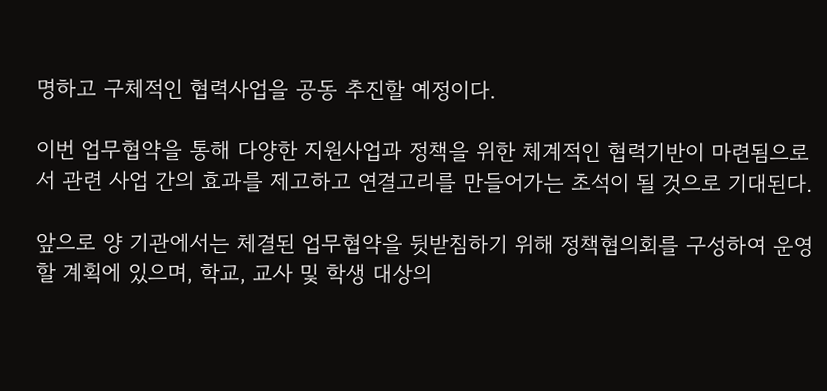명하고 구체적인 협력사업을 공동 추진할 예정이다.

이번 업무협약을 통해 다양한 지원사업과 정책을 위한 체계적인 협력기반이 마련됨으로서 관련 사업 간의 효과를 제고하고 연결고리를 만들어가는 초석이 될 것으로 기대된다.

앞으로 양 기관에서는 체결된 업무협약을 뒷받침하기 위해 정책협의회를 구성하여 운영할 계획에 있으며, 학교, 교사 및 학생 대상의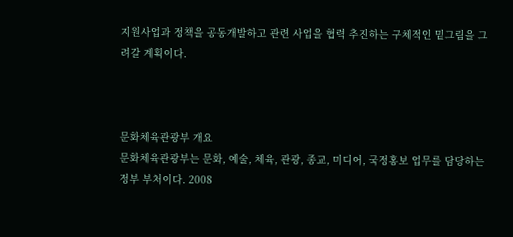지원사업과 정책을 공동개발하고 관련 사업을 협력 추진하는 구체적인 밑그림을 그려갈 계획이다.



문화체육관광부 개요
문화체육관광부는 문화, 예술, 체육, 관광, 종교, 미디어, 국정홍보 업무를 담당하는 정부 부처이다. 2008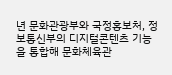년 문화관광부와 국정홍보처, 정보통신부의 디지털콘텐츠 기능을 통합해 문화체육관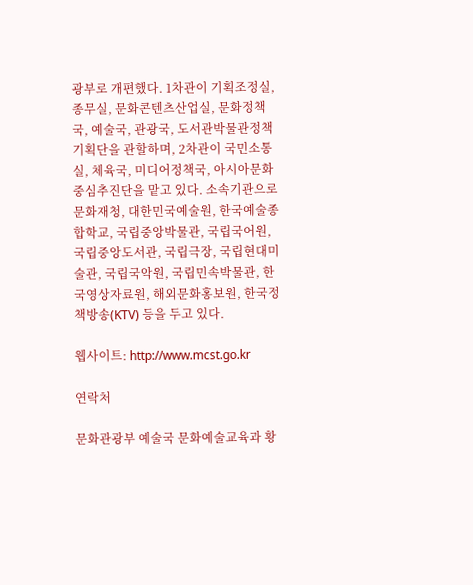광부로 개편했다. 1차관이 기획조정실, 종무실, 문화콘텐츠산업실, 문화정책국, 예술국, 관광국, 도서관박물관정책기획단을 관할하며, 2차관이 국민소통실, 체육국, 미디어정책국, 아시아문화중심추진단을 맡고 있다. 소속기관으로 문화재청, 대한민국예술원, 한국예술종합학교, 국립중앙박물관, 국립국어원, 국립중앙도서관, 국립극장, 국립현대미술관, 국립국악원, 국립민속박물관, 한국영상자료원, 해외문화홍보원, 한국정책방송(KTV) 등을 두고 있다.

웹사이트: http://www.mcst.go.kr

연락처

문화관광부 예술국 문화예술교육과 황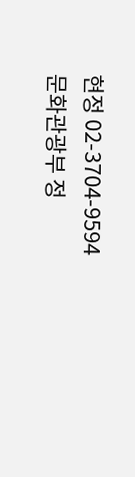현정 02-3704-9594
문화관광부 정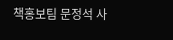책홍보팀 문정석 사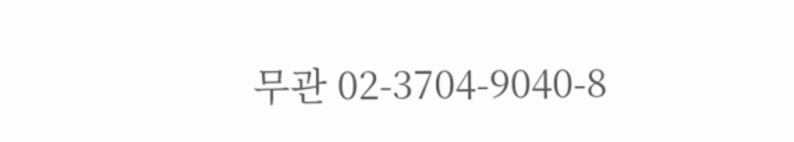무관 02-3704-9040-8